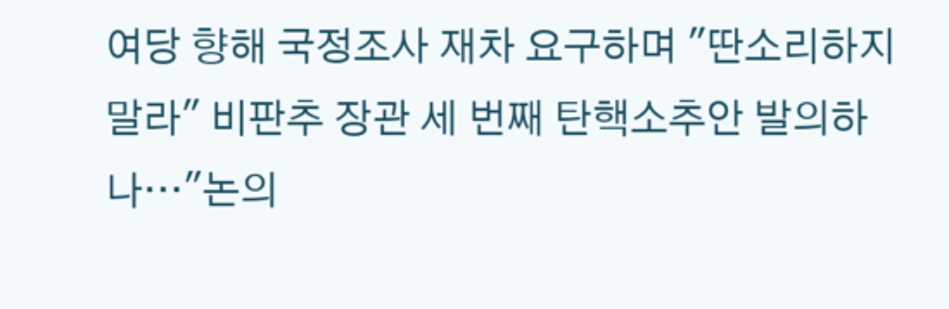여당 향해 국정조사 재차 요구하며 "딴소리하지 말라" 비판추 장관 세 번째 탄핵소추안 발의하나…"논의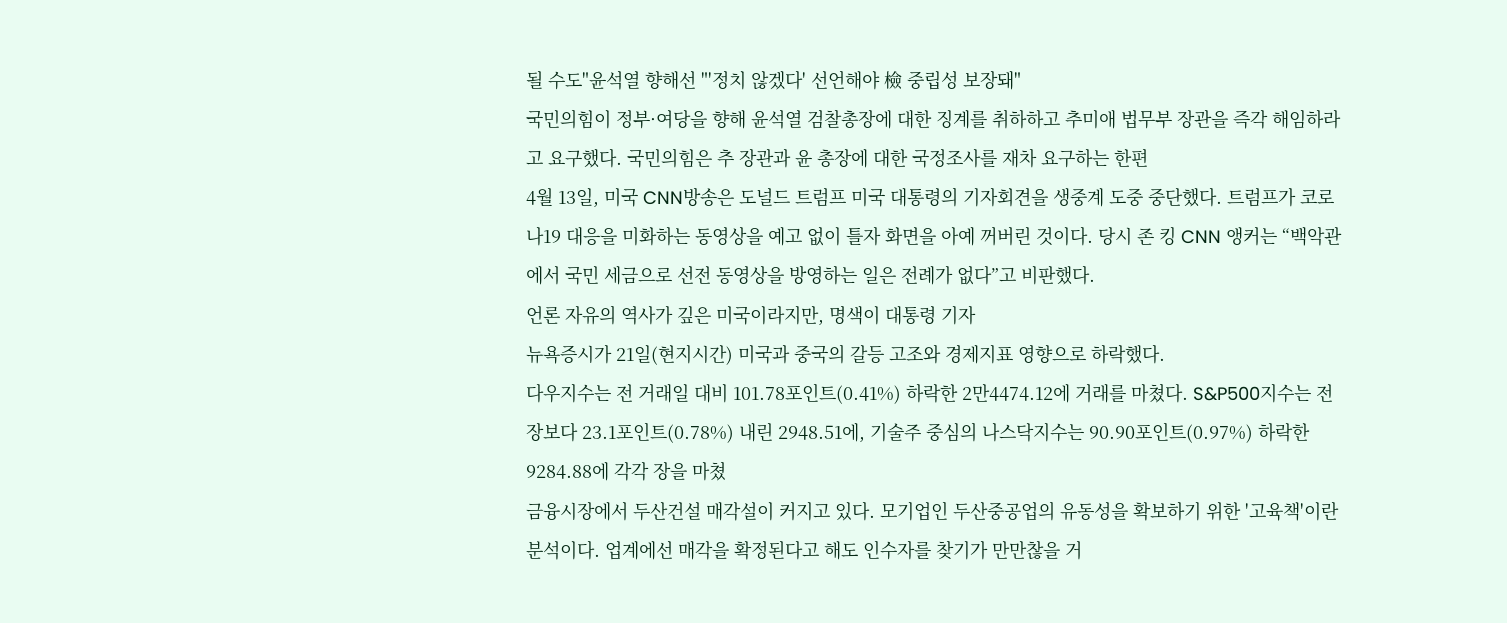될 수도"윤석열 향해선 "'정치 않겠다' 선언해야 檢 중립성 보장돼"
국민의힘이 정부·여당을 향해 윤석열 검찰총장에 대한 징계를 취하하고 추미애 법무부 장관을 즉각 해임하라고 요구했다. 국민의힘은 추 장관과 윤 총장에 대한 국정조사를 재차 요구하는 한편
4월 13일, 미국 CNN방송은 도널드 트럼프 미국 대통령의 기자회견을 생중계 도중 중단했다. 트럼프가 코로나19 대응을 미화하는 동영상을 예고 없이 틀자 화면을 아예 꺼버린 것이다. 당시 존 킹 CNN 앵커는 “백악관에서 국민 세금으로 선전 동영상을 방영하는 일은 전례가 없다”고 비판했다.
언론 자유의 역사가 깊은 미국이라지만, 명색이 대통령 기자
뉴욕증시가 21일(현지시간) 미국과 중국의 갈등 고조와 경제지표 영향으로 하락했다.
다우지수는 전 거래일 대비 101.78포인트(0.41%) 하락한 2만4474.12에 거래를 마쳤다. S&P500지수는 전장보다 23.1포인트(0.78%) 내린 2948.51에, 기술주 중심의 나스닥지수는 90.90포인트(0.97%) 하락한 9284.88에 각각 장을 마쳤
금융시장에서 두산건설 매각설이 커지고 있다. 모기업인 두산중공업의 유동성을 확보하기 위한 '고육책'이란 분석이다. 업계에선 매각을 확정된다고 해도 인수자를 찾기가 만만찮을 거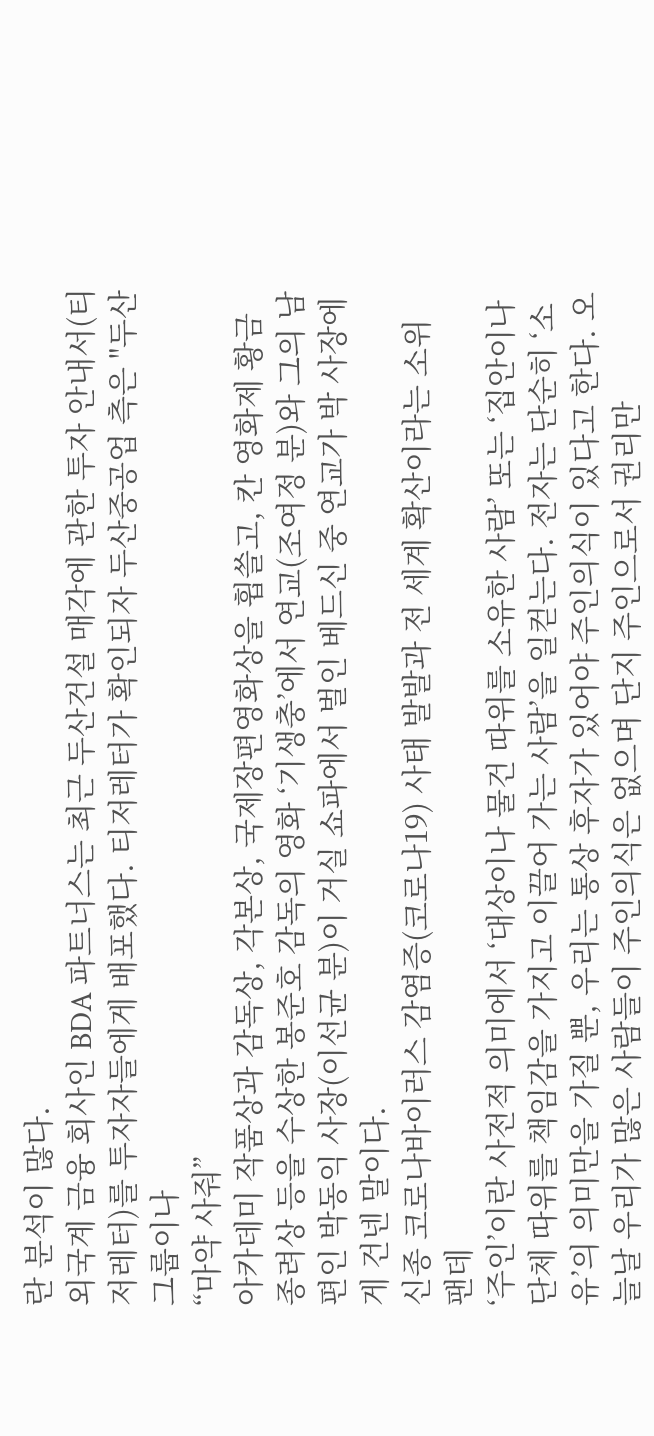란 분석이 많다.
외국계 금융 회사인 BDA 파트너스는 최근 두산건설 매각에 관한 투자 안내서(티저레터)를 투자자들에게 배포했다. 티저레터가 확인되자 두산중공업 측은 "두산그룹이나
“마약 사줘”
아카데미 작품상과 감독상, 각본상, 국제장편영화상을 휩쓸고, 칸 영화제 황금종려상 등을 수상한 봉준호 감독의 영화 ‘기생충’에서 연교(조여정 분)와 그의 남편인 박동익 사장(이선균 분)이 거실 쇼파에서 벌인 베드신 중 연교가 박 사장에게 건넨 말이다.
신종 코로나바이러스 감염증(코로나19) 사태 발발과 전 세계 확산이라는 소위 팬데
‘주인’이란 사전적 의미에서 ‘대상이나 물건 따위를 소유한 사람’ 또는 ‘집안이나 단체 따위를 책임감을 가지고 이끌어 가는 사람’을 일컫는다. 전자는 단순히 ‘소유’의 의미만을 가질 뿐, 우리는 통상 후자가 있어야 주인의식이 있다고 한다. 오늘날 우리가 많은 사람들이 주인의식은 없으며 단지 주인으로서 권리만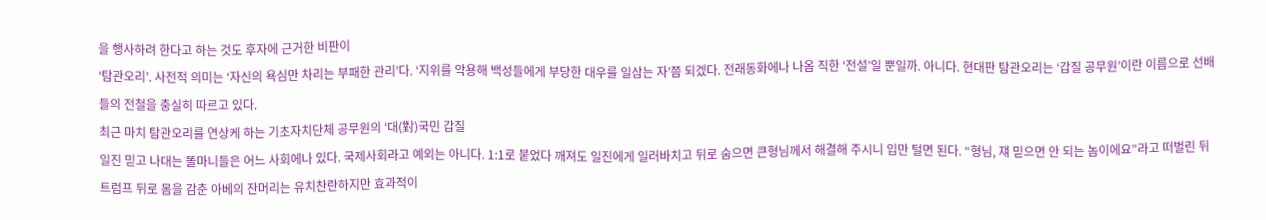을 행사하려 한다고 하는 것도 후자에 근거한 비판이
‘탐관오리’. 사전적 의미는 ‘자신의 욕심만 차리는 부패한 관리’다. ‘지위를 악용해 백성들에게 부당한 대우를 일삼는 자’쯤 되겠다. 전래동화에나 나옴 직한 ‘전설’일 뿐일까. 아니다. 현대판 탐관오리는 ‘갑질 공무원’이란 이름으로 선배들의 전철을 충실히 따르고 있다.
최근 마치 탐관오리를 연상케 하는 기초자치단체 공무원의 ‘대(對)국민 갑질
일진 믿고 나대는 똘마니들은 어느 사회에나 있다. 국제사회라고 예외는 아니다. 1:1로 붙었다 깨져도 일진에게 일러바치고 뒤로 숨으면 큰형님께서 해결해 주시니 입만 털면 된다. “형님, 쟤 믿으면 안 되는 놈이에요”라고 떠벌린 뒤 트럼프 뒤로 몸을 감춘 아베의 잔머리는 유치찬란하지만 효과적이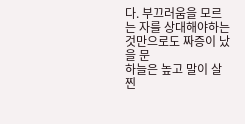다. 부끄러움을 모르는 자를 상대해야하는 것만으로도 짜증이 났을 문
하늘은 높고 말이 살찐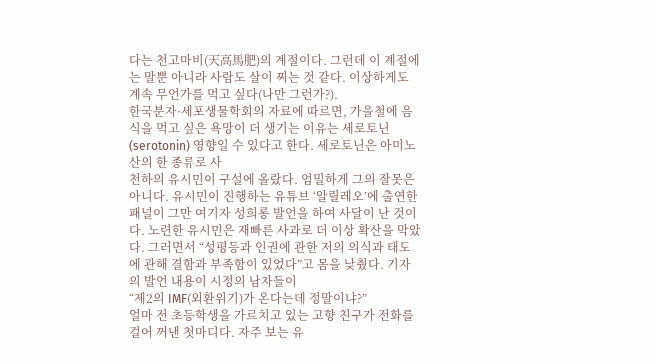다는 천고마비(天高馬肥)의 계절이다. 그런데 이 계절에는 말뿐 아니라 사람도 살이 찌는 것 같다. 이상하게도 계속 무언가를 먹고 싶다(나만 그런가?).
한국분자·세포생물학회의 자료에 따르면, 가을철에 음식을 먹고 싶은 욕망이 더 생기는 이유는 세로토닌(serotonin) 영향일 수 있다고 한다. 세로토닌은 아미노산의 한 종류로 사
천하의 유시민이 구설에 올랐다. 엄밀하게 그의 잘못은 아니다. 유시민이 진행하는 유튜브 ‘알릴레오’에 출연한 패널이 그만 여기자 성희롱 발언을 하여 사달이 난 것이다. 노련한 유시민은 재빠른 사과로 더 이상 확산을 막았다. 그러면서 “성평등과 인권에 관한 저의 의식과 태도에 관해 결함과 부족함이 있었다”고 몸을 낮췄다. 기자의 발언 내용이 시정의 남자들이
“제2의 IMF(외환위기)가 온다는데 정말이냐?”
얼마 전 초등학생을 가르치고 있는 고향 친구가 전화를 걸어 꺼낸 첫마디다. 자주 보는 유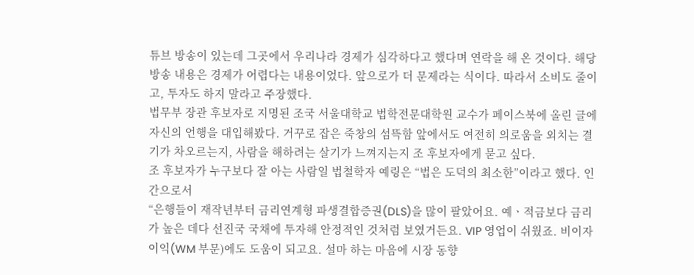튜브 방송이 있는데 그곳에서 우리나라 경제가 심각하다고 했다며 연락을 해 온 것이다. 해당 방송 내용은 경제가 어렵다는 내용이었다. 앞으로가 더 문제라는 식이다. 따라서 소비도 줄이고, 투자도 하지 말라고 주장했다.
법무부 장관 후보자로 지명된 조국 서울대학교 법학전문대학원 교수가 페이스북에 올린 글에 자신의 언행을 대입해봤다. 거꾸로 잡은 죽창의 섬뜩함 앞에서도 여전히 의로움을 외치는 결기가 차오르는지, 사람을 해하려는 살기가 느껴지는지 조 후보자에게 묻고 싶다.
조 후보자가 누구보다 잘 아는 사람일 법철학자 예링은 “법은 도덕의 최소한”이라고 했다. 인간으로서
“은행들이 재작년부터 금리연계형 파생결합증권(DLS)을 많이 팔았어요. 예ㆍ적금보다 금리가 높은 데다 선진국 국채에 투자해 안정적인 것처럼 보였거든요. VIP 영업이 쉬웠죠. 비이자이익(WM 부문)에도 도움이 되고요. 설마 하는 마음에 시장 동향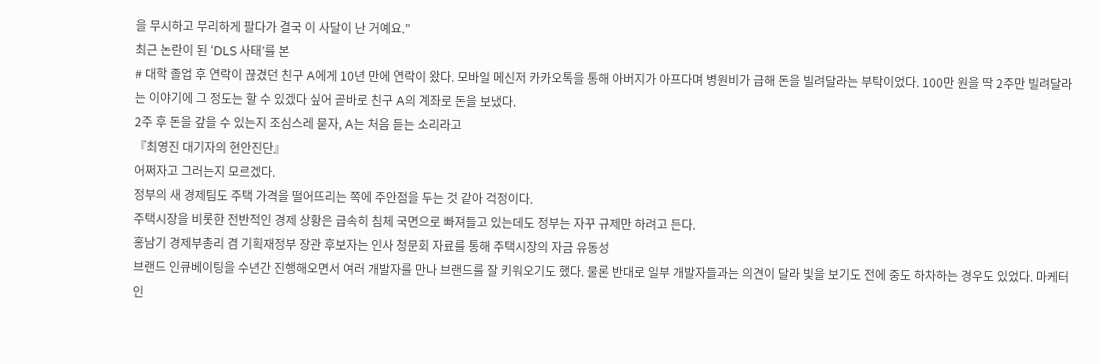을 무시하고 무리하게 팔다가 결국 이 사달이 난 거예요.”
최근 논란이 된 ‘DLS 사태’를 본
# 대학 졸업 후 연락이 끊겼던 친구 A에게 10년 만에 연락이 왔다. 모바일 메신저 카카오톡을 통해 아버지가 아프다며 병원비가 급해 돈을 빌려달라는 부탁이었다. 100만 원을 딱 2주만 빌려달라는 이야기에 그 정도는 할 수 있겠다 싶어 곧바로 친구 A의 계좌로 돈을 보냈다.
2주 후 돈을 갚을 수 있는지 조심스레 묻자, A는 처음 듣는 소리라고
『최영진 대기자의 현안진단』
어쩌자고 그러는지 모르겠다.
정부의 새 경제팀도 주택 가격을 떨어뜨리는 쪽에 주안점을 두는 것 같아 걱정이다.
주택시장을 비롯한 전반적인 경제 상황은 급속히 침체 국면으로 빠져들고 있는데도 정부는 자꾸 규제만 하려고 든다.
홍남기 경제부총리 겸 기획재정부 장관 후보자는 인사 청문회 자료를 통해 주택시장의 자금 유동성
브랜드 인큐베이팅을 수년간 진행해오면서 여러 개발자를 만나 브랜드를 잘 키워오기도 했다. 물론 반대로 일부 개발자들과는 의견이 달라 빛을 보기도 전에 중도 하차하는 경우도 있었다. 마케터인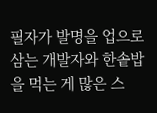필자가 발명을 업으로 삼는 개발자와 한솥밥을 먹는 게 많은 스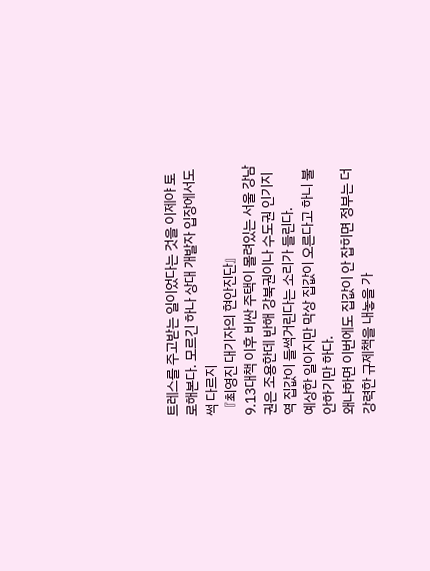트레스를 주고받는 일이었다는 것을 이제야 토로해본다. 모르긴 하나 상대 개발자 입장에서도 썩 다르지
『최영진 대기자의 현안진단』
9.13대책 이후 비싼 주택이 몰려있는 서울 강남권은 조용한데 반해 강북권이나 수도권 인기지역 집값이 들썩거린다는 소리가 들린다.
예상한 일이지만 막상 집값이 오른다고 하니 불안하기만 하다.
왜냐하면 이번에도 집값이 안 잡히면 정부는 더 강력한 규제책을 내놓을 가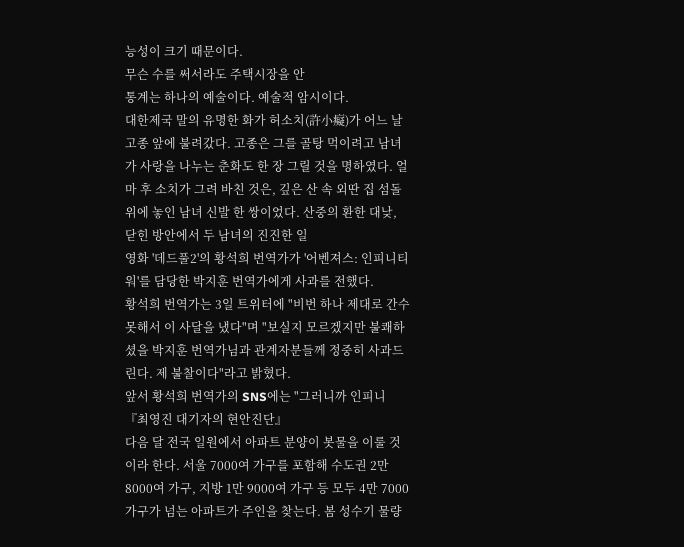능성이 크기 때문이다.
무슨 수를 써서라도 주택시장을 안
통계는 하나의 예술이다. 예술적 암시이다.
대한제국 말의 유명한 화가 허소치(許小癡)가 어느 날 고종 앞에 불려갔다. 고종은 그를 골탕 먹이려고 남녀가 사랑을 나누는 춘화도 한 장 그릴 것을 명하였다. 얼마 후 소치가 그려 바친 것은, 깊은 산 속 외딴 집 섬돌 위에 놓인 남녀 신발 한 쌍이었다. 산중의 환한 대낮, 닫힌 방안에서 두 남녀의 진진한 일
영화 '데드풀2'의 황석희 번역가가 '어벤져스: 인피니티 워'를 담당한 박지훈 번역가에게 사과를 전했다.
황석희 번역가는 3일 트위터에 "비번 하나 제대로 간수 못해서 이 사달을 냈다"며 "보실지 모르겠지만 불쾌하셨을 박지훈 번역가님과 관계자분들께 정중히 사과드린다. 제 불찰이다"라고 밝혔다.
앞서 황석희 번역가의 SNS에는 "그러니까 인피니
『최영진 대기자의 현안진단』
다음 달 전국 일원에서 아파트 분양이 봇물을 이룰 것이라 한다. 서울 7000여 가구를 포함해 수도권 2만 8000여 가구, 지방 1만 9000여 가구 등 모두 4만 7000가구가 넘는 아파트가 주인을 찾는다. 봄 성수기 물량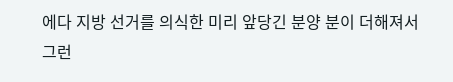에다 지방 선거를 의식한 미리 앞당긴 분양 분이 더해져서 그런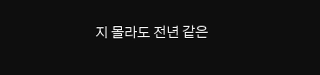지 몰라도 전년 같은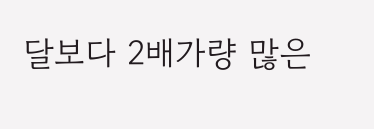달보다 2배가량 많은